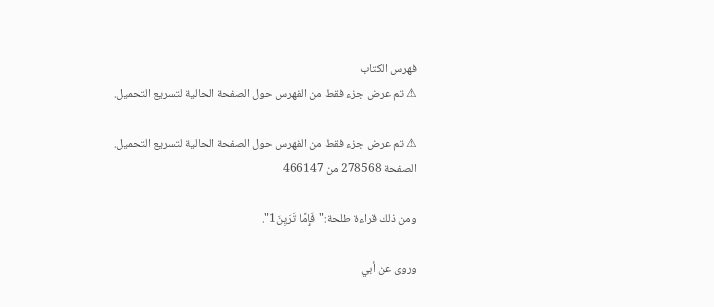فهرس الكتاب
⚠ تم عرض جزء فقط من الفهرس حول الصفحة الحالية لتسريع التحميل.

⚠ تم عرض جزء فقط من الفهرس حول الصفحة الحالية لتسريع التحميل.
الصفحة 278568 من 466147

ومن ذلك قراءة طلحة:"فَإِمَّا تَرَيِنَ1".

وروى عن أبي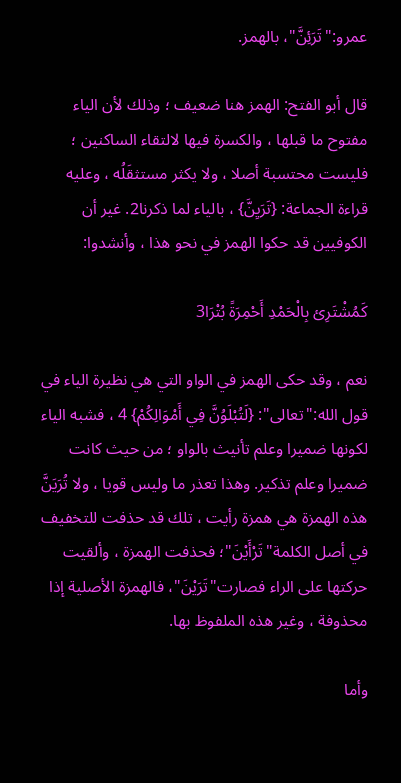عمرو:"تَرَئِنَّ"، بالهمز.

قال أبو الفتح: الهمز هنا ضعيف ؛ وذلك لأن الياء مفتوح ما قبلها ، والكسرة فيها لالتقاء الساكنين ؛ فليست محتسبة أصلا ، ولا يكثر مستثقَلُه ، وعليه قراءة الجماعة: {تَرَيِنَّ} ، بالياء لما ذكرنا2. غير أن الكوفيين قد حكوا الهمز في نحو هذا ، وأنشدوا:

كَمُشْتَرِئ بِالْحَمْدِ أَحْمِرَةً بُتْرَا3

نعم ، وقد حكى الهمز في الواو التي هي نظيرة الياء في قول الله:"تعالى": {لَتُبْلَوُنَّ فِي أَمْوَالِكُمْ} 4 ، فشبه الياء لكونها ضميرا وعلم تأنيث بالواو ؛ من حيث كانت ضميرا وعلم تذكير. وهذا تعذر ما وليس قويا ، ولا تُرَيَنَّ هذه الهمزة هي همزة رأيت ، تلك قد حذفت للتخفيف في أصل الكلمة"تَرْأَيْنَ"؛ فحذفت الهمزة ، وألقيت حركتها على الراء فصارت"تَرَيْنَ"، فالهمزة الأصلية إذا محذوفة ، وغير هذه الملفوظ بها.

وأما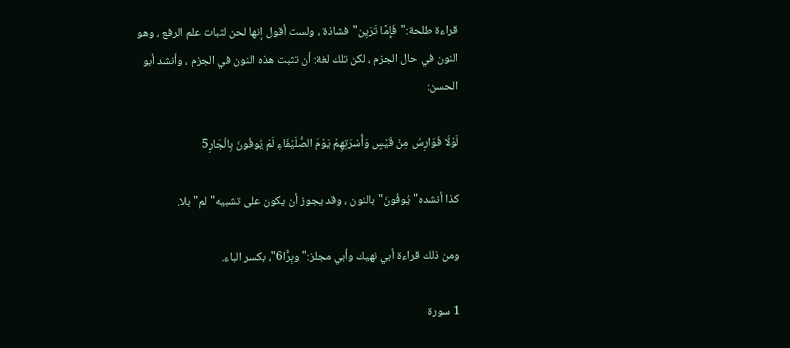قراءة طلحة:"فَإِمَّا تَرَيِن"فشاذة ، ولست أقول إنها لحن لثبات علم الرفع ، وهو النون في حال الجزم ، لكن تلك لغة: أن تثبت هذه النون في الجزم ، وأنشد أبو الحسن:

لَوْلَا فَوَارِسُ مِنْ قَيْسٍ وَأُسْرَتِهِمْ يَوْمَ الصُّلَيْفَاءِ لَمْ يُوفُونَ بِالْجَارِ5

كذا أنشده"يُوفُونَ"بالنون ، وقد يجوز أن يكون على تشبيه"لم"بلا.

ومن ذلك قراءة أبي نهيك وأبي مجلز:"وبِرًّا6"، بكسر الباء.

1 سورة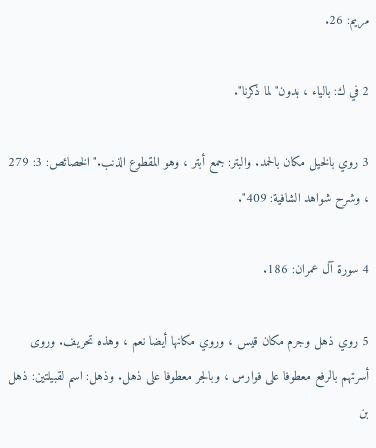مريم: 26.

2 في ك: بالياء ، بدون"لما ذكرنا".

3 روي بالخيل مكان بالحمد. والبتر: جمع أبتر ، وهو المقطوع الذنب."الخصائص: 3: 279 ، وشرح شواهد الشافية: 409".

4 سورة آل عمران: 186.

5 روي ذهل وجرم مكان قيس ، وروي مكانها أيضا نعم ، وهذه تحريف. وروى أسرتهم بالرفع معطوفا على فوارس ، وبالجر معطوفا على ذهل. وذهل: اسم لقبيلتين: ذهل بن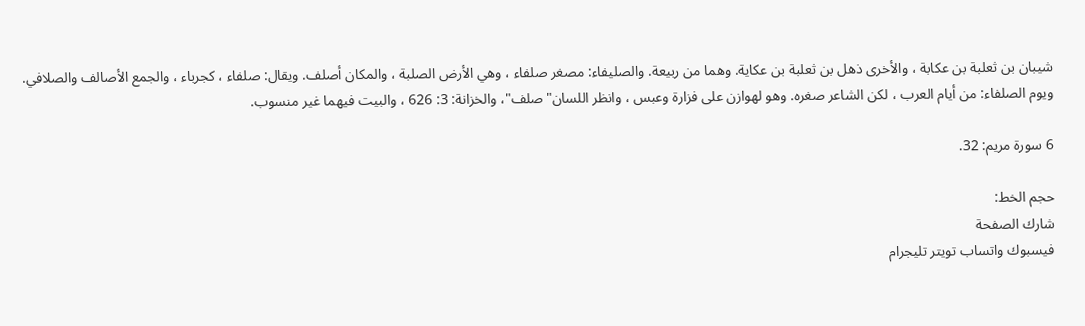شيبان بن ثعلبة بن عكابة ، والأخرى ذهل بن ثعلبة بن عكاية. وهما من ربيعة. والصليفاء: مصغر صلفاء ، وهي الأرض الصلبة ، والمكان أصلف. ويقال: صلفاء ، كجرباء ، والجمع الأصالف والصلافي. ويوم الصلفاء: من أيام العرب ، لكن الشاعر صغره. وهو لهوازن على فزارة وعبس ، وانظر اللسان"صلف"، والخزانة: 3: 626 ، والبيت فيهما غير منسوب.

6 سورة مريم: 32.

حجم الخط:
شارك الصفحة
فيسبوك واتساب تويتر تليجرام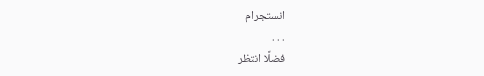انستجرام
. . .
فضلًا انتظر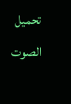تحميل الصوت